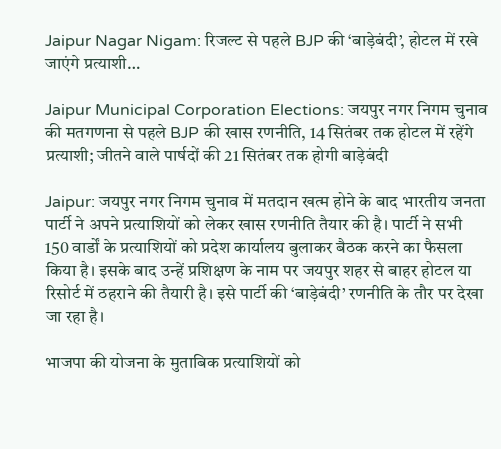Jaipur Nagar Nigam: रिजल्ट से पहले BJP की ‘बाड़ेबंदी’, होटल में रखे जाएंगे प्रत्याशी…

Jaipur Municipal Corporation Elections: जयपुर नगर निगम चुनाव की मतगणना से पहले BJP की खास रणनीति, 14 सितंबर तक होटल में रहेंगे प्रत्याशी; जीतने वाले पार्षदों की 21 सितंबर तक होगी बाड़ेबंदी

Jaipur: जयपुर नगर निगम चुनाव में मतदान खत्म होने के बाद भारतीय जनता पार्टी ने अपने प्रत्याशियों को लेकर खास रणनीति तैयार की है। पार्टी ने सभी 150 वार्डों के प्रत्याशियों को प्रदेश कार्यालय बुलाकर बैठक करने का फैसला किया है। इसके बाद उन्हें प्रशिक्षण के नाम पर जयपुर शहर से बाहर होटल या रिसोर्ट में ठहराने की तैयारी है। इसे पार्टी की ‘बाड़ेबंदी’ रणनीति के तौर पर देखा जा रहा है।

भाजपा की योजना के मुताबिक प्रत्याशियों को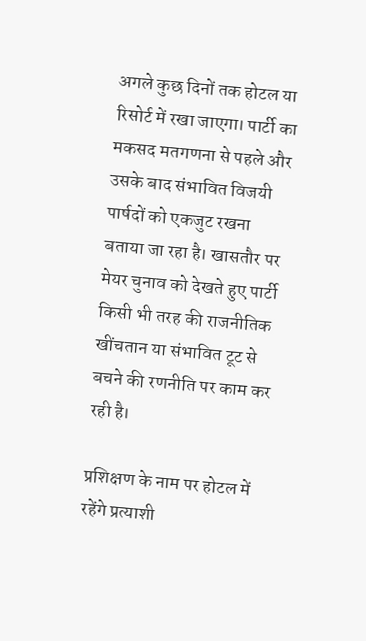अगले कुछ दिनों तक होटल या रिसोर्ट में रखा जाएगा। पार्टी का मकसद मतगणना से पहले और उसके बाद संभावित विजयी पार्षदों को एकजुट रखना बताया जा रहा है। खासतौर पर मेयर चुनाव को देखते हुए पार्टी किसी भी तरह की राजनीतिक खींचतान या संभावित टूट से बचने की रणनीति पर काम कर रही है।

प्रशिक्षण के नाम पर होटल में रहेंगे प्रत्याशी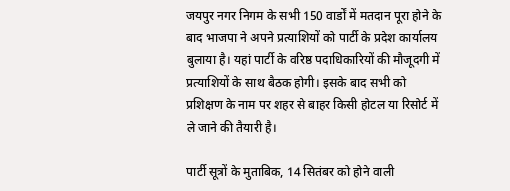जयपुर नगर निगम के सभी 150 वार्डों में मतदान पूरा होने के बाद भाजपा ने अपने प्रत्याशियों को पार्टी के प्रदेश कार्यालय बुलाया है। यहां पार्टी के वरिष्ठ पदाधिकारियों की मौजूदगी में प्रत्याशियों के साथ बैठक होगी। इसके बाद सभी को प्रशिक्षण के नाम पर शहर से बाहर किसी होटल या रिसोर्ट में ले जाने की तैयारी है।

पार्टी सूत्रों के मुताबिक, 14 सितंबर को होने वाली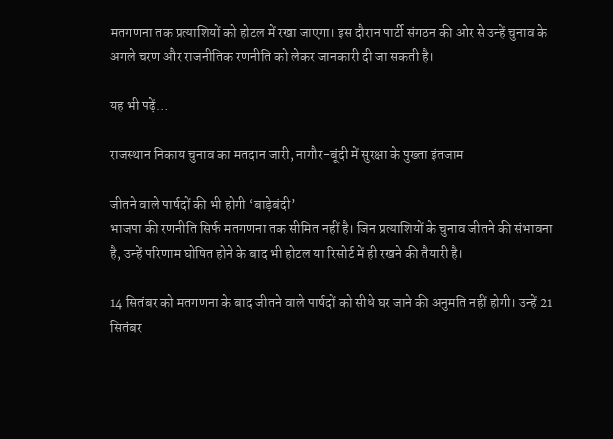मतगणना तक प्रत्याशियों को होटल में रखा जाएगा। इस दौरान पार्टी संगठन की ओर से उन्हें चुनाव के अगले चरण और राजनीतिक रणनीति को लेकर जानकारी दी जा सकती है।

यह भी पढ़ें…

राजस्थान निकाय चुनाव का मतदान जारी, नागौर-बूंदी में सुरक्षा के पुख्ता इंतजाम

जीतने वाले पार्षदों की भी होगी ‘बाड़ेबंदी’
भाजपा की रणनीति सिर्फ मतगणना तक सीमित नहीं है। जिन प्रत्याशियों के चुनाव जीतने की संभावना है, उन्हें परिणाम घोषित होने के बाद भी होटल या रिसोर्ट में ही रखने की तैयारी है।

14 सितंबर को मतगणना के बाद जीतने वाले पार्षदों को सीधे घर जाने की अनुमति नहीं होगी। उन्हें 21 सितंबर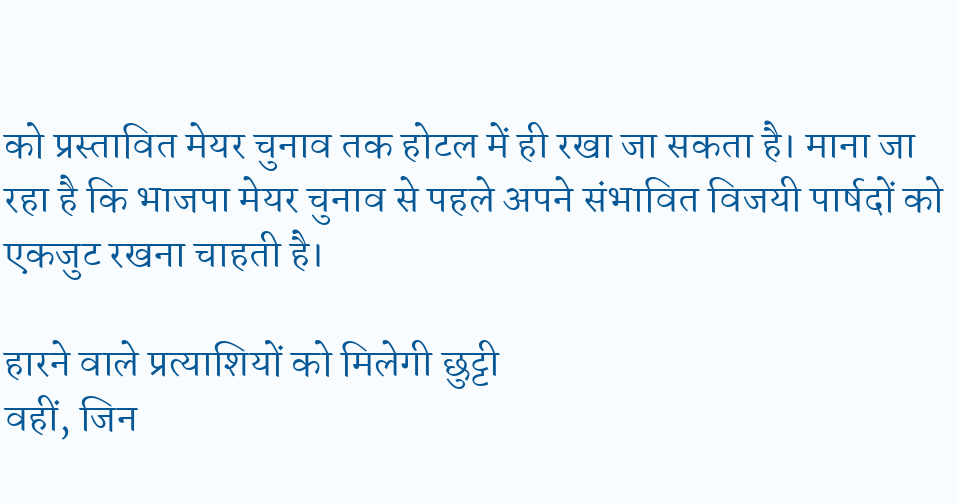को प्रस्तावित मेयर चुनाव तक होटल में ही रखा जा सकता है। माना जा रहा है कि भाजपा मेयर चुनाव से पहले अपने संभावित विजयी पार्षदों को एकजुट रखना चाहती है।

हारने वाले प्रत्याशियों को मिलेगी छुट्टी
वहीं, जिन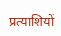प्रत्याशियों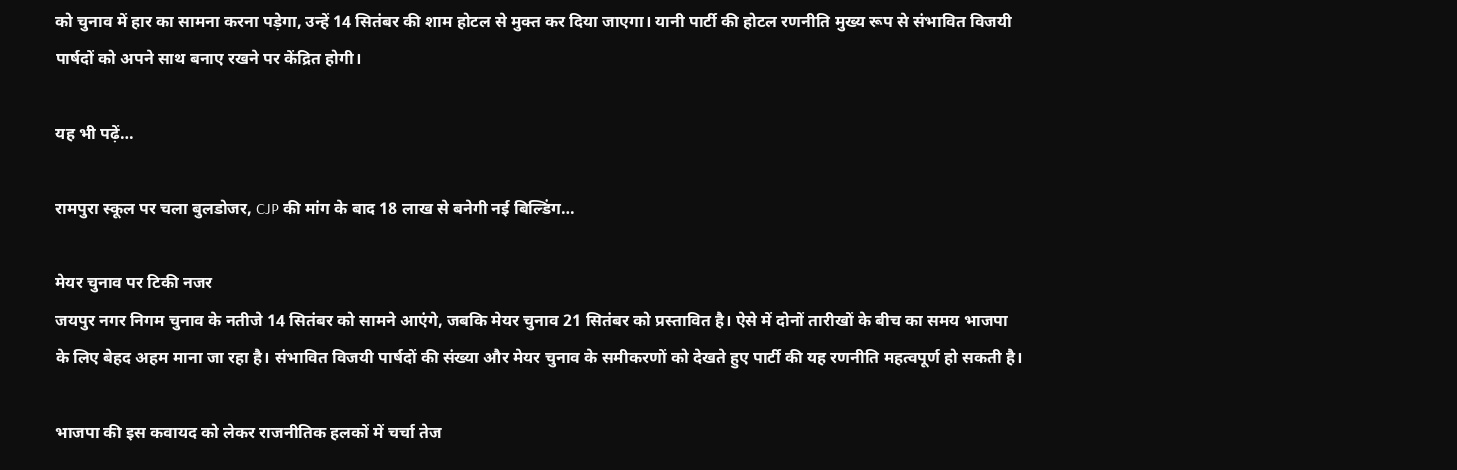को चुनाव में हार का सामना करना पड़ेगा, उन्हें 14 सितंबर की शाम होटल से मुक्त कर दिया जाएगा। यानी पार्टी की होटल रणनीति मुख्य रूप से संभावित विजयी पार्षदों को अपने साथ बनाए रखने पर केंद्रित होगी।

यह भी पढ़ें…

रामपुरा स्कूल पर चला बुलडोजर, CJP की मांग के बाद 18 लाख से बनेगी नई बिल्डिंग…

मेयर चुनाव पर टिकी नजर
जयपुर नगर निगम चुनाव के नतीजे 14 सितंबर को सामने आएंगे, जबकि मेयर चुनाव 21 सितंबर को प्रस्तावित है। ऐसे में दोनों तारीखों के बीच का समय भाजपा के लिए बेहद अहम माना जा रहा है। संभावित विजयी पार्षदों की संख्या और मेयर चुनाव के समीकरणों को देखते हुए पार्टी की यह रणनीति महत्वपूर्ण हो सकती है।

भाजपा की इस कवायद को लेकर राजनीतिक हलकों में चर्चा तेज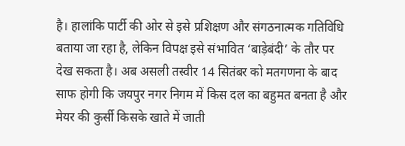है। हालांकि पार्टी की ओर से इसे प्रशिक्षण और संगठनात्मक गतिविधि बताया जा रहा है, लेकिन विपक्ष इसे संभावित ‘बाड़ेबंदी’ के तौर पर देख सकता है। अब असली तस्वीर 14 सितंबर को मतगणना के बाद साफ होगी कि जयपुर नगर निगम में किस दल का बहुमत बनता है और मेयर की कुर्सी किसके खाते में जाती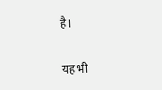है।

यह भी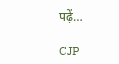पढ़ें…

CJP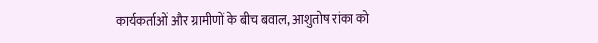कार्यकर्ताओं और ग्रामीणों के बीच बवाल, आशुतोष रांका को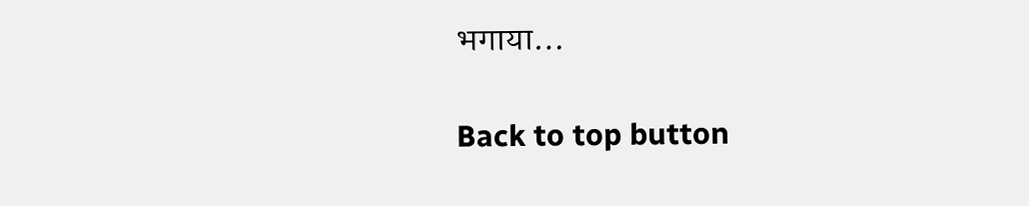भगाया…

Back to top button